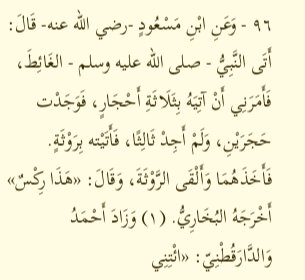٩٦ - وَعَنِ ابْنِ مَسْعُودٍ -رضي الله عنه- قَالَ: أَتَى النَّبِيُّ - صلى الله عليه وسلم - الغَائِطَ، فَأَمَرَنِي أَنْ آتِيَهُ بِثَلَاثَةِ أَحْجَارٍ، فَوَجَدْت حَجَرَيْنِ، وَلَمْ أَجِدْ ثَالِثًا، فَأَتَيْته بِرَوْثَةٍ. فَأَخَذَهُمَا وَأَلْقَى الرَّوْثَةَ، وَقَالَ: «هَذَا رِكْسٌ» أَخْرَجَهُ البُخَارِيُّ. (١) وَزَادَ أَحْمَدُ وَالدَّارَقُطْنِيّ: «ائْتِنِي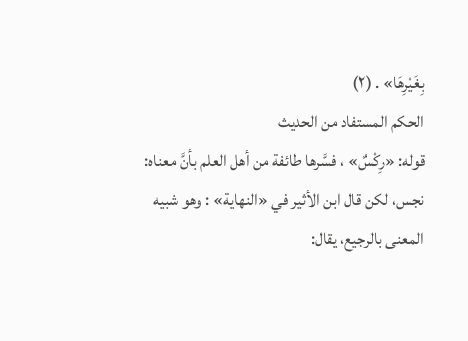بِغَيْرِهَا» . (٢)
الحكم المستفاد من الحديث
قوله: «رِكْسٌ» ، فسَّرها طائفة من أهل العلم بأنَّ معناه: نجس، لكن قال ابن الأثير في «النهاية» : وهو شبيه المعنى بالرجيع، يقال: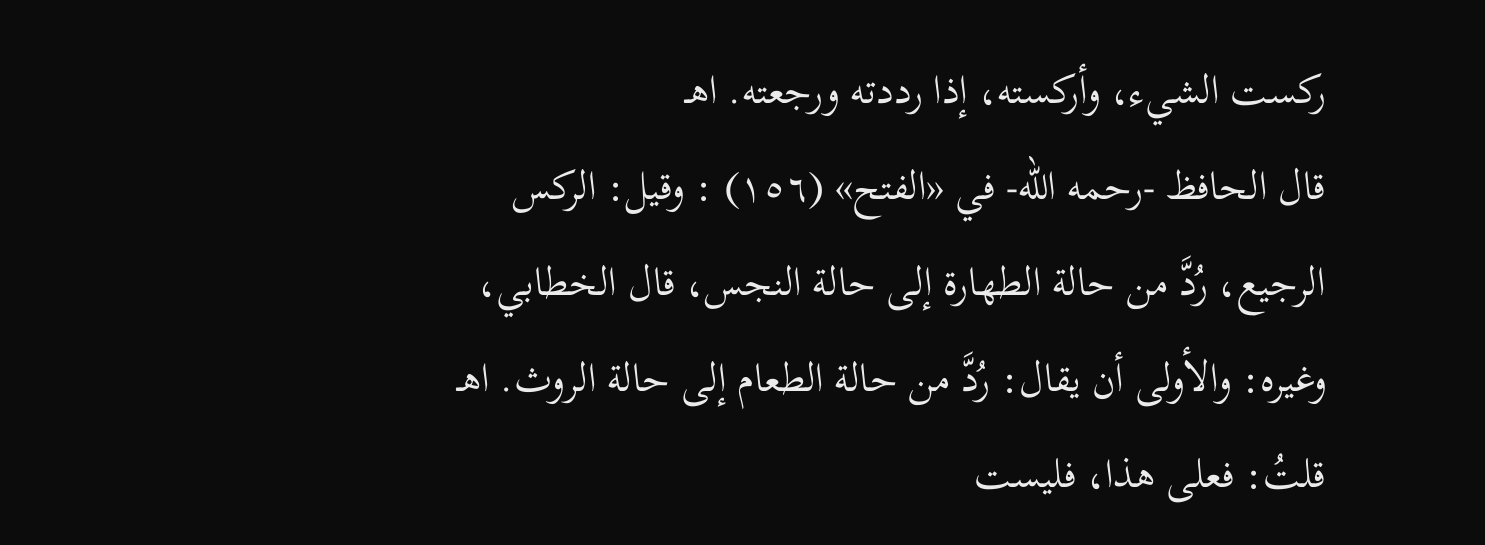ركست الشيء، وأركسته، إذا رددته ورجعته. اهـ
قال الحافظ -رحمه الله- في «الفتح» (١٥٦) : وقيل: الركس الرجيع، رُدَّ من حالة الطهارة إلى حالة النجس، قال الخطابي، وغيره: والأولى أن يقال: رُدَّ من حالة الطعام إلى حالة الروث. اهـ
قلتُ: فعلى هذا، فليست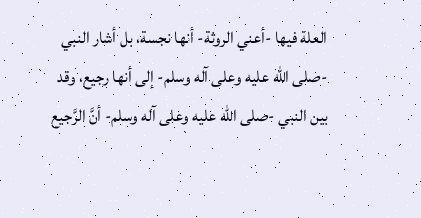العلة فيها -أعني الروثة- أنها نجسة، بل أشار النبي -صلى الله عليه وعلى آله وسلم- إلى أنها رجيع، وقد بين النبي -صلى الله عليه وعلى آله وسلم- أنَّ الرَّجيع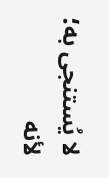لا يُستنجى به؛ لأنه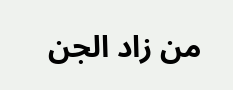من زاد الجن